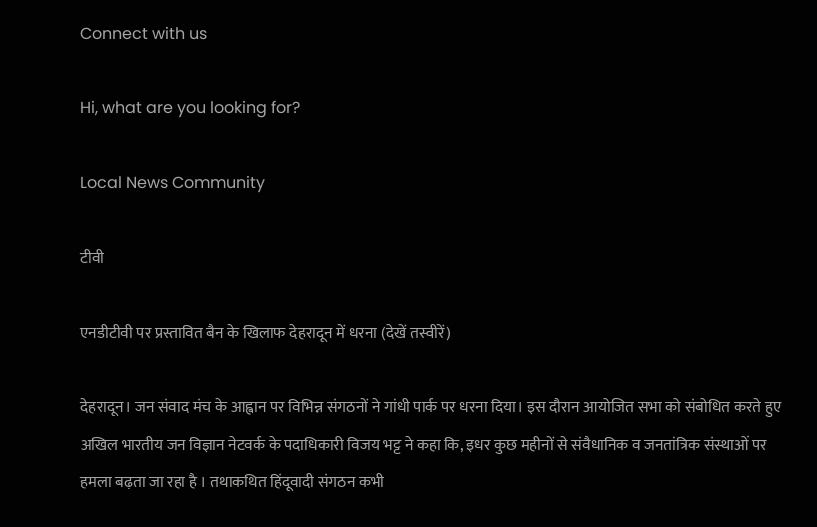Connect with us

Hi, what are you looking for?

Local News Community

टीवी

एनडीटीवी पर प्रस्तावित बैन के खिलाफ देहरादून में धरना (देखें तस्वीरें)

देहरादून। जन संवाद मंच के आह्वान पर विभिन्न संगठनों ने गांधी पार्क पर धरना दिया। इस दौरान आयोजित सभा को संबोधित करते हुए अखिल भारतीय जन विज्ञान नेटवर्क के पदाधिकारी विजय भट्ट ने कहा कि, इधर कुछ महीनों से संवैधानिक व जनतांत्रिक संस्थाओं पर हमला बढ़ता जा रहा है । तथाकथित हिंदूवादी संगठन कभी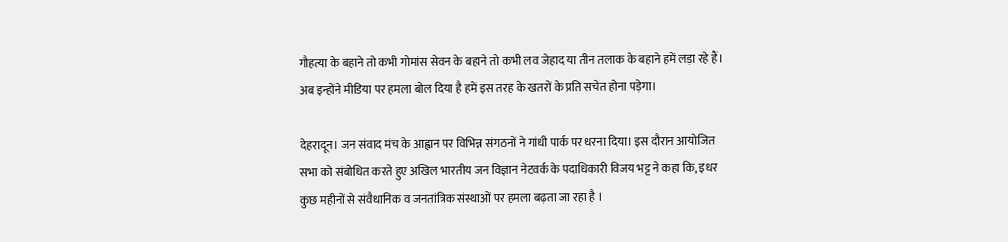गौहत्या के बहाने तो कभी गोमांस सेवन के बहाने तो कभी लव जेहाद या तीन तलाक के बहाने हमें लड़ा रहे हैं। अब इन्होंने मीडिया पर हमला बोल दिया है हमें इस तरह के खतरों के प्रति सचेत होना पड़ेगा।

देहरादून। जन संवाद मंच के आह्वान पर विभिन्न संगठनों ने गांधी पार्क पर धरना दिया। इस दौरान आयोजित सभा को संबोधित करते हुए अखिल भारतीय जन विज्ञान नेटवर्क के पदाधिकारी विजय भट्ट ने कहा कि, इधर कुछ महीनों से संवैधानिक व जनतांत्रिक संस्थाओं पर हमला बढ़ता जा रहा है ।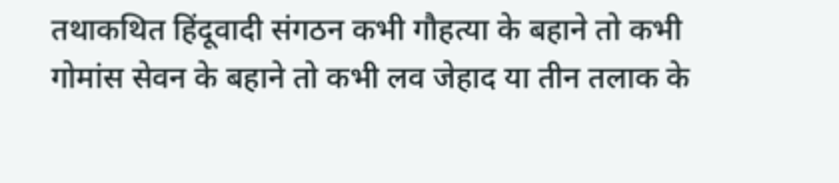तथाकथित हिंदूवादी संगठन कभी गौहत्या के बहाने तो कभी गोमांस सेवन के बहाने तो कभी लव जेहाद या तीन तलाक के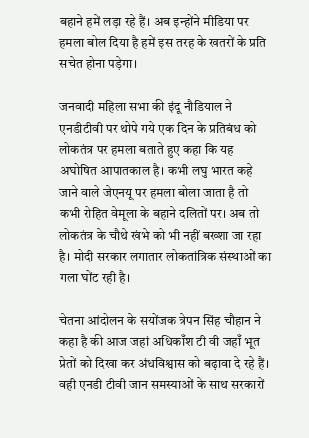बहाने हमें लड़ा रहे हैं। अब इन्होंने मीडिया पर हमला बोल दिया है हमें इस तरह के खतरों के प्रति सचेत होना पड़ेगा।

जनवादी महिला सभा की इंदू नौडियाल ने एनडीटीवी पर थोपे गये एक दिन के प्रतिबंध को लोकतंत्र पर हमला बताते हुए कहा कि यह अघोषित आपातकाल है। कभी लघु भारत कहे जाने वाले जेएनयू पर हमला बोला जाता है तो कभी रोहित वेमूला के बहाने दलितों पर। अब तो लोकतंत्र के चौथे खंभे को भी नहीं बख्शा जा रहा है। मोदी सरकार लगातार लोकतांत्रिक संस्थाओं का गला घोंट रही है।

चेतना आंदोलन के सयोंजक त्रेपन सिंह चौहान ने कहा है की आज जहां अधिकाँश टी वी जहाँ भूत प्रेतों को दिखा कर अंधविश्वास को बढ़ावा दे रहे हैं। वही एनडी टीवी जान समस्याओं के साथ सरकारों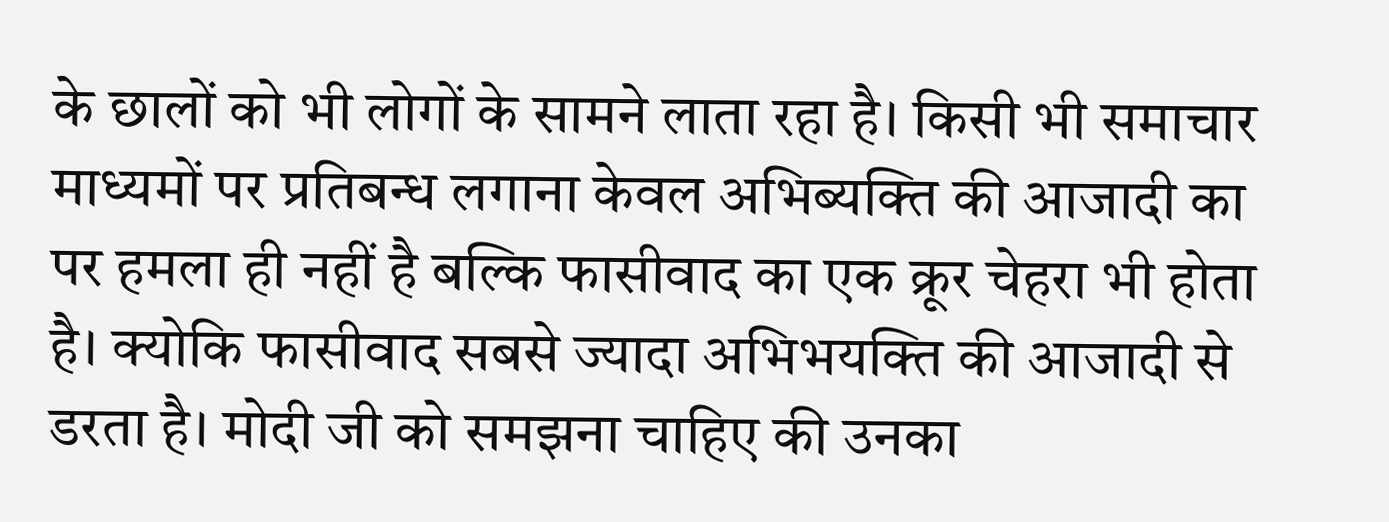के छालों को भी लोगों के सामने लाता रहा है। किसी भी समाचार माध्यमों पर प्रतिबन्ध लगाना केवल अभिब्यक्ति की आजादी का पर हमला ही नहीं है बल्कि फासीवाद का एक क्रूर चेहरा भी होता है। क्योकि फासीवाद सबसे ज्यादा अभिभयक्ति की आजादी से डरता है। मोदी जी को समझना चाहिए की उनका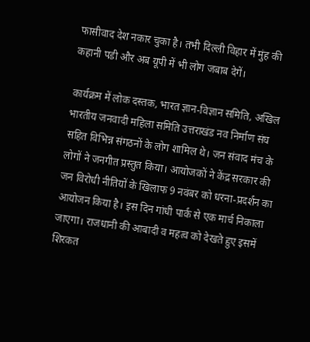फासीवाद देश नकार चुका है। तभी दिल्ली विहार में मुंह की कहानी पडी और अब यूपी में भी लोग जबाब देगें।

कार्यक्रम में लोक दस्तक, भारत ज्ञान-विज्ञान समिति, अखिल भारतीय जनवादी महिला समिति उत्तराखंड नव निर्माण संघ सहित विभिन्न संगठनों के लोग शामिल थे। जन संवाद मंच के लोगों ने जनगीत प्रस्तुत किया। आयोजकों ने केंद्र सरकार की जन विरोधी नीतियों के खिलाफ 9 नवंबर को धरना-प्रदर्शन का आयोजन किया है। इस दिन गांधी पार्क से एक मार्च निकाला जाएगा। राजधानी की आबादी व महत्व को देखते हुए इसमें शिरकत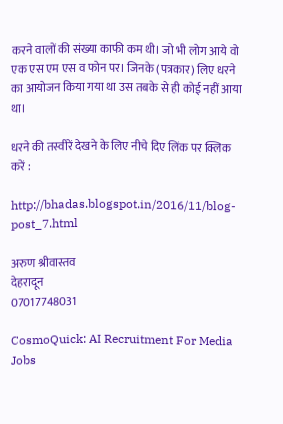करने वालों की संख्या काफी कम थी। जो भी लोग आये वो एक एस एम एस व फोन पर। जिनके (पत्रकार) लिए धरने का आयोजन किया गया था उस तबके से ही कोई नहीं आया था।

धरने की तस्वीरें देखने के लिए नीचे दिए लिंक पर क्लिक करें :

http://bhadas.blogspot.in/2016/11/blog-post_7.html

अरुण श्रीवास्तव
देहरादून
07017748031

CosmoQuick: AI Recruitment For Media Jobs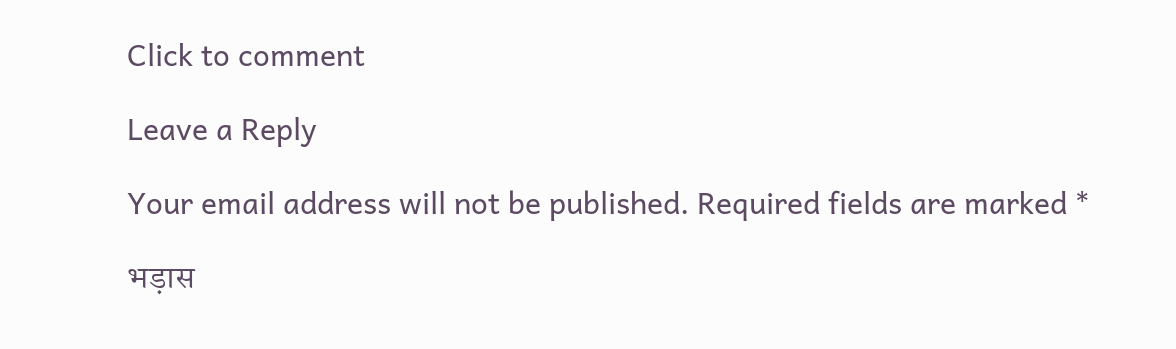Click to comment

Leave a Reply

Your email address will not be published. Required fields are marked *

भड़ास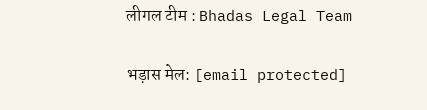लीगल टीम : Bhadas Legal Team

भड़ास मेल: [email protected]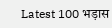Latest 100 भड़ास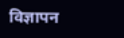विज्ञापन